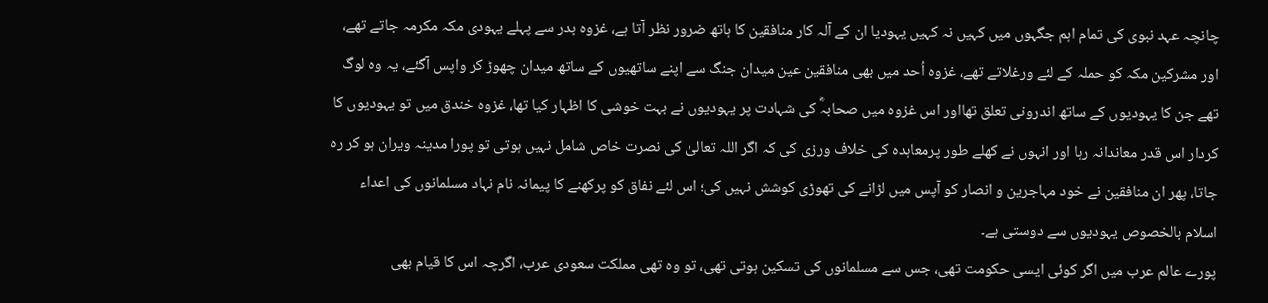چانچہ عہد نبوی کی تمام اہم جگہوں میں کہیں نہ کہیں یہودیا ان کے آلہ کار منافقین کا ہاتھ ضرور نظر آتا ہے، غزوہ بدر سے پہلے یہودی مکہ مکرمہ جاتے تھے، اور مشرکین مکہ کو حملہ کے لئے ورغلاتے تھے، غزوہ اُحد میں بھی منافقین عین میدان جنگ سے اپنے ساتھیوں کے ساتھ میدان چھوڑ کر واپس آگئے، یہ وہ لوگ تھے جن کا یہودیوں کے ساتھ اندرونی تعلق تھااور اس غزوہ میں صحابہؓ کی شہادت پر یہودیوں نے بہت خوشی کا اظہار کیا تھا، غزوہ خندق میں تو یہودیوں کا کردار اس قدر معاندانہ رہا اور انہوں نے کھلے طور پرمعاہدہ کی خلاف ورزی کی کہ اگر اللہ تعالیٰ کی نصرت خاص شامل نہیں ہوتی تو پورا مدینہ ویران ہو کر رہ جاتا، پھر ان منافقین نے خود مہاجرین و انصار کو آپس میں لڑانے کی تھوڑی کوشش نہیں کی؛ اس لئے نفاق کو پرکھنے کا پیمانہ نام نہاد مسلمانوں کی اعداء اسلام بالخصوص یہودیوں سے دوستی ہے۔
پورے عالم عرب میں اگر کوئی ایسی حکومت تھی، جس سے مسلمانوں کی تسکین ہوتی تھی، تو وہ تھی مملکت سعودی عرب، اگرچہ اس کا قیام بھی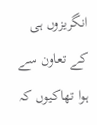انگریزوں ہی کے تعاون سے ہوا تھاکیوں کہ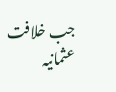جب خلافت عثمانیہ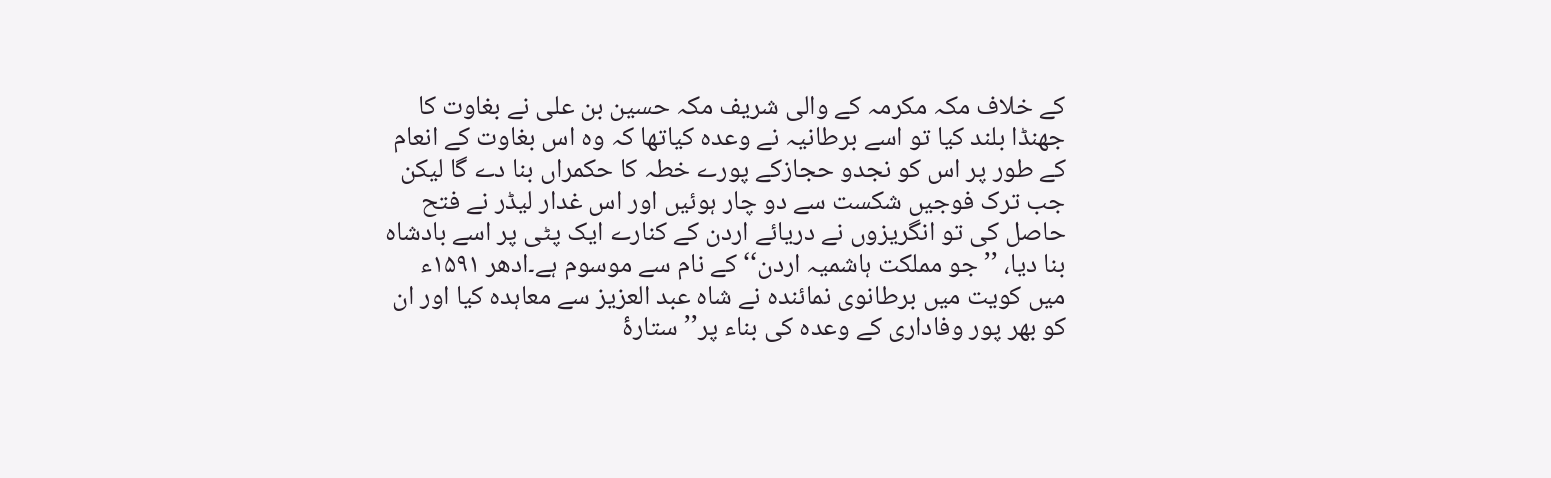کے خلاف مکہ مکرمہ کے والی شریف مکہ حسین بن علی نے بغاوت کا جھنڈا بلند کیا تو اسے برطانیہ نے وعدہ کیاتھا کہ وہ اس بغاوت کے انعام کے طور پر اس کو نجدو حجازکے پورے خطہ کا حکمراں بنا دے گا لیکن جب ترک فوجیں شکست سے دو چار ہوئیں اور اس غدار لیڈر نے فتح حاصل کی تو انگریزوں نے دریائے اردن کے کنارے ایک پٹی پر اسے بادشاہ بنا دیا، ’’جو مملکت ہاشمیہ اردن‘‘ کے نام سے موسوم ہے۔ادھر ۱۵۹۱ء میں کویت میں برطانوی نمائندہ نے شاہ عبد العزیز سے معاہدہ کیا اور ان کو بھر پور وفاداری کے وعدہ کی بناء پر’’ ستارۂ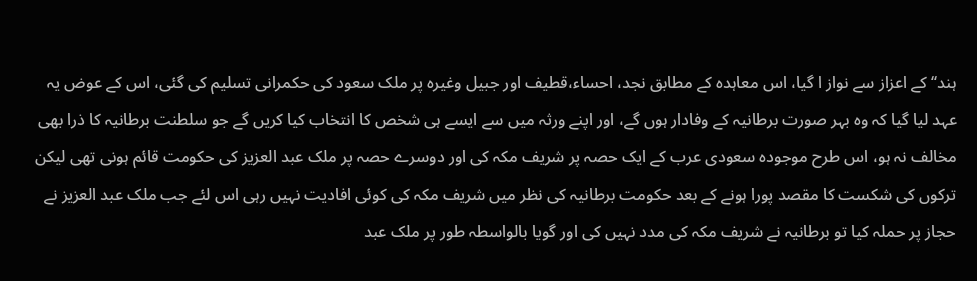ہند‘‘ کے اعزاز سے نواز ا گیا، اس معاہدہ کے مطابق نجد، احساء،قطیف اور جبیل وغیرہ پر ملک سعود کی حکمرانی تسلیم کی گئی، اس کے عوض یہ عہد لیا گیا کہ وہ بہر صورت برطانیہ کے وفادار ہوں گے، اور اپنے ورثہ میں سے ایسے ہی شخص کا انتخاب کیا کریں گے جو سلطنت برطانیہ کا ذرا بھی مخالف نہ ہو، اس طرح موجودہ سعودی عرب کے ایک حصہ پر شریف مکہ کی اور دوسرے حصہ پر ملک عبد العزیز کی حکومت قائم ہونی تھی لیکن ترکوں کی شکست کا مقصد پورا ہونے کے بعد حکومت برطانیہ کی نظر میں شریف مکہ کی کوئی افادیت نہیں رہی اس لئے جب ملک عبد العزیز نے حجاز پر حملہ کیا تو برطانیہ نے شریف مکہ کی مدد نہیں کی اور گویا بالواسطہ طور پر ملک عبد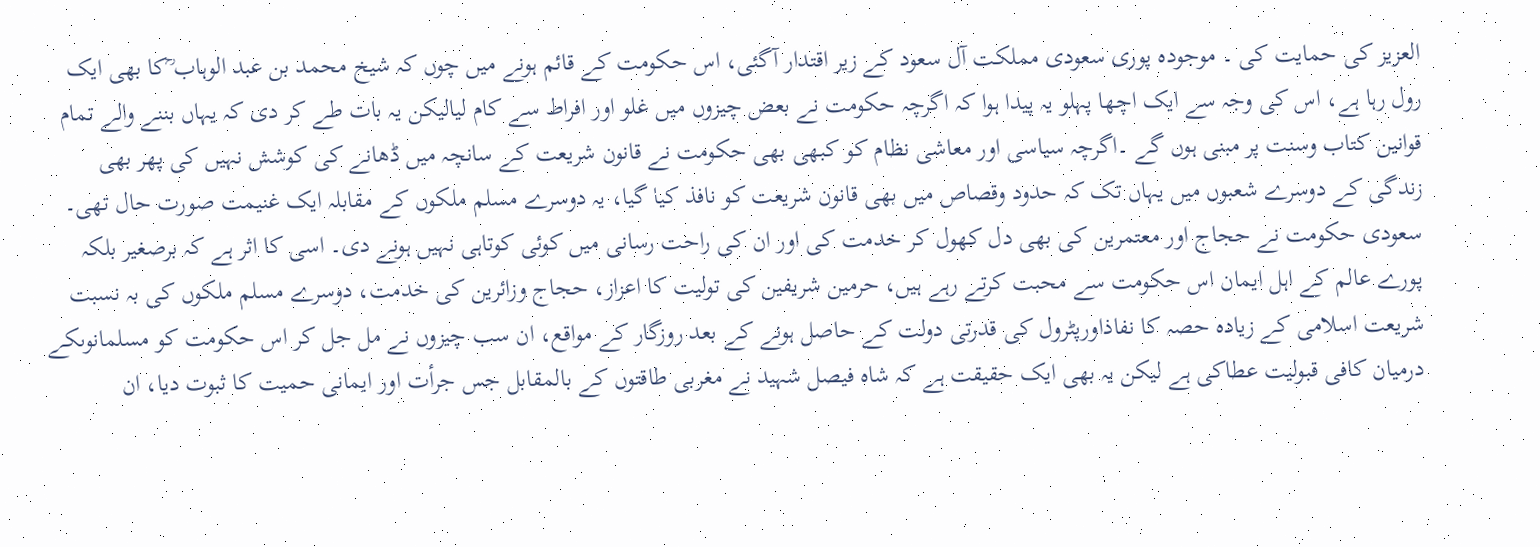العزیز کی حمایت کی ۔ موجودہ پوری سعودی مملکت آل سعود کے زیر اقتدار آگئی، اس حکومت کے قائم ہونے میں چوں کہ شیخ محمد بن عبد الوہاب ؒکا بھی ایک رول رہا ہے، اس کی وجہ سے ایک اچھا پہلو یہ پیدا ہوا کہ اگرچہ حکومت نے بعض چیزوں میں غلو اور افراط سے کام لیالیکن یہ بات طے کر دی کہ یہاں بننے والے تمام قوانین کتاب وسنت پر مبنی ہوں گے ۔اگرچہ سیاسی اور معاشی نظام کو کبھی بھی حکومت نے قانون شریعت کے سانچہ میں ڈھانے کی کوشش نہیں کی پھر بھی زندگی کے دوسرے شعبوں میں یہاں تک کہ حدود وقصاص میں بھی قانون شریعت کو نافذ کیا گیا، یہ دوسرے مسلم ملکوں کے مقابلہ ایک غنیمت صورت حال تھی۔
سعودی حکومت نے حجاج اور معتمرین کی بھی دل کھول کر خدمت کی اور ان کی راحت رسانی میں کوئی کوتاہی نہیں ہونے دی۔ اسی کا اثر ہے کہ برصغیر بلکہ پورے عالم کے اہل ایمان اس حکومت سے محبت کرتے رہے ہیں، حرمین شریفین کی تولیت کا اعزاز، حجاج وزائرین کی خدمت، دوسرے مسلم ملکوں کی بہ نسبت شریعت اسلامی کے زیادہ حصہ کا نفاذاورپٹرول کی قدرتی دولت کے حاصل ہونے کے بعد روزگار کے مواقع، ان سب چیزوں نے مل جل کر اس حکومت کو مسلمانوںکے درمیان کافی قبولیت عطاکی ہے لیکن یہ بھی ایک حقیقت ہے کہ شاہ فیصل شہید نے مغربی طاقتوں کے بالمقابل جس جرأت اور ایمانی حمیت کا ثبوت دیا، ان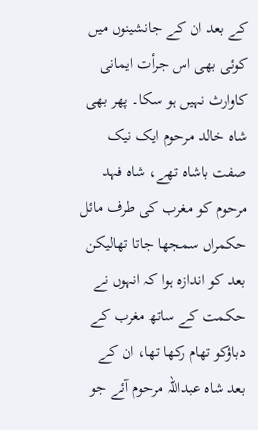کے بعد ان کے جانشینوں میں کوئی بھی اس جرأت ایمانی کاوارث نہیں ہو سکا۔ پھر بھی شاہ خالد مرحوم ایک نیک صفت باشاہ تھے، شاہ فہد مرحوم کو مغرب کی طرف مائل حکمراں سمجھا جاتا تھالیکن بعد کو اندازہ ہوا کہ انہوں نے حکمت کے ساتھ مغرب کے دباؤکو تھام رکھا تھا، ان کے بعد شاہ عبداللہ مرحوم آئے جو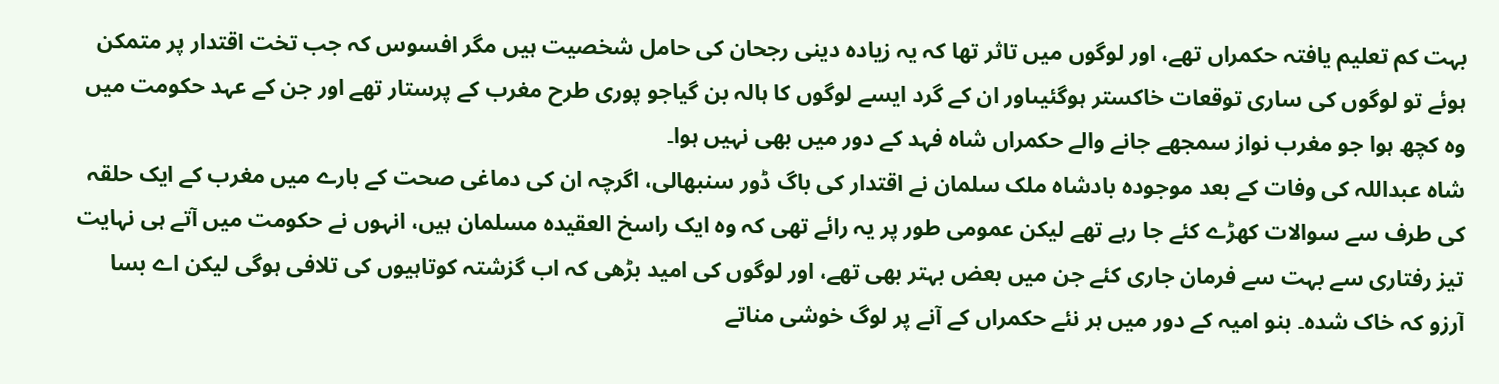بہت کم تعلیم یافتہ حکمراں تھے، اور لوگوں میں تاثر تھا کہ یہ زیادہ دینی رجحان کی حامل شخصیت ہیں مگر افسوس کہ جب تخت اقتدار پر متمکن ہوئے تو لوگوں کی ساری توقعات خاکستر ہوگئیںاور ان کے گرد ایسے لوگوں کا ہالہ بن گیاجو پوری طرح مغرب کے پرستار تھے اور جن کے عہد حکومت میں وہ کچھ ہوا جو مغرب نواز سمجھے جانے والے حکمراں شاہ فہد کے دور میں بھی نہیں ہوا۔
شاہ عبداللہ کی وفات کے بعد موجودہ بادشاہ ملک سلمان نے اقتدار کی باگ ڈور سنبھالی، اگرچہ ان کی دماغی صحت کے بارے میں مغرب کے ایک حلقہ کی طرف سے سوالات کھڑے کئے جا رہے تھے لیکن عمومی طور پر یہ رائے تھی کہ وہ ایک راسخ العقیدہ مسلمان ہیں، انہوں نے حکومت میں آتے ہی نہایت تیز رفتاری سے بہت سے فرمان جاری کئے جن میں بعض بہتر بھی تھے، اور لوگوں کی امید بڑھی کہ اب گزشتہ کوتاہیوں کی تلافی ہوگی لیکن اے بسا آرزو کہ خاک شدہ۔ بنو امیہ کے دور میں ہر نئے حکمراں کے آنے پر لوگ خوشی مناتے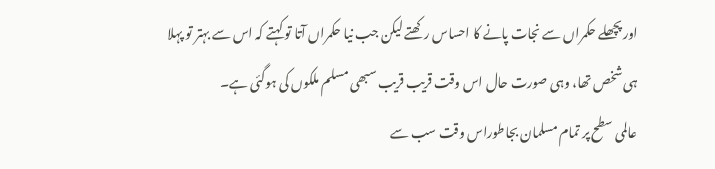اور پچھلے حکمراں سے نجات پانے کا احساس رکھتے لیکن جب نیا حکمراں آتا تو کہتے کہ اس سے بہتر تو پہلا ہی شخص تھا، وہی صورت حال اس وقت قریب قریب سبھی مسلم ملکوں کی ہوگئی ہے۔
عالمی سطح پر تمام مسلمان بجاطوراس وقت سب سے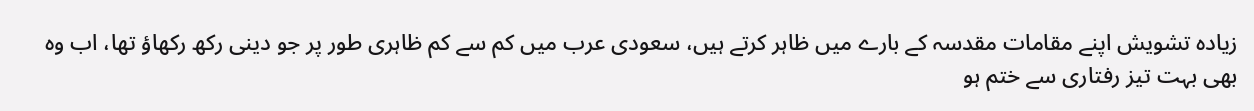زیادہ تشویش اپنے مقامات مقدسہ کے بارے میں ظاہر کرتے ہیں، سعودی عرب میں کم سے کم ظاہری طور پر جو دینی رکھ رکھاؤ تھا، اب وہ بھی بہت تیز رفتاری سے ختم ہو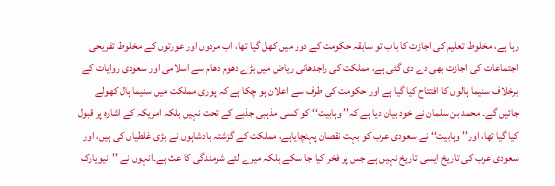رہا ہے، مخلوط تعلیم کی اجازت کا باب تو سابقہ حکومت کے دور میں کھل گیا تھا، اب مردوں اور عورتوں کے مخلوط تفریحی اجتماعات کی اجازت بھی دے دی گئی ہے، مملکت کی راجدھانی ریاض میں بڑے دھوم دھام سے اسلامی اور سعودی روایات کے برخلاف سنیما ہالوں کا افتتاح کیا گیا ہے اور حکومت کی طرف سے اعلان ہو چکا ہے کہ پوری مملکت میں سنیما ہال کھولے جائیں گے۔ محمد بن سلمان نے خود بیان دیا ہے کہ’’ وہابیت‘‘ کو کسی مذہبی جذبے کے تحت نہیں بلکہ امریکہ کے اشارہ پر قبول کیا گیا تھا، اور’’ وہابیت‘‘ نے سعودی عرب کو بہت نقصان پہنچایاہے، مملکت کے گزشتہ بادشاہوں نے بڑی غلطیاں کی ہیں، اور سعودی عرب کی تاریخ ایسی تاریخ نہیں ہے جس پر فخر کیا جا سکے بلکہ میرے لئے شرمندگی کا عث ہے۔انہوں نے ’’نیویارک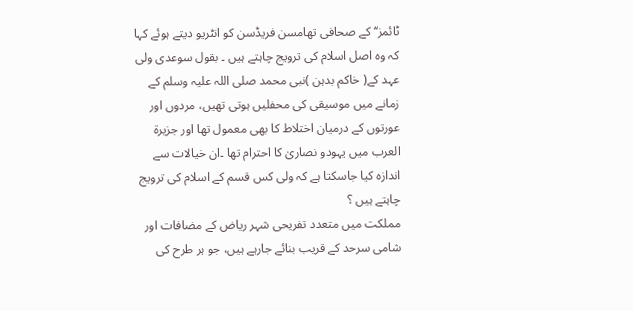ٹائمز‘‘ کے صحافی تھامسن فریڈسن کو انٹریو دیتے ہوئے کہا کہ وہ اصل اسلام کی ترویج چاہتے ہیں ۔ بقول سوعدی ولی عہد کے( خاکم بدہن )نبی محمد صلی اللہ علیہ وسلم کے زمانے میں موسیقی کی محفلیں ہوتی تھیں، مردوں اور عورتوں کے درمیان اختلاط کا بھی معمول تھا اور جزیرۃ العرب میں یہودو نصاریٰ کا احترام تھا ۔ان خیالات سے اندازہ کیا جاسکتا ہے کہ ولی کس قسم کے اسلام کی ترویج چاہتے ہیں ؟
مملکت میں متعدد تفریحی شہر ریاض کے مضافات اور شامی سرحد کے قریب بنائے جارہے ہیں، جو ہر طرح کی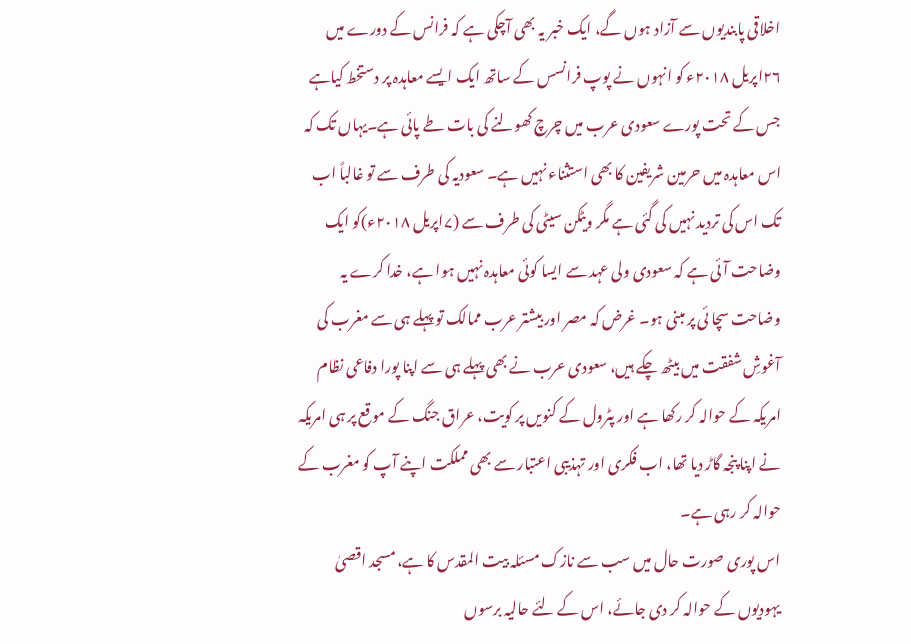اخلاقی پابندیوں سے آزاد ہوں گے، ایک خبر یہ بھی آچکی ہے کہ فرانس کے دورے میں ۲۶اپریل ۲۰۱۸ء کو انہوں نے پوپ فرانسس کے ساتھ ایک ایسے معاہدہ پر دستخط کیاہے جس کے تحت پورے سعودی عرب میں چرچ کھولنے کی بات طے پائی ہے۔یہاں تک کہ اس معاہدہ میں حرمین شریفین کا بھی استثناء نہیں ہے۔ سعودیہ کی طرف سے تو غالباً اب تک اس کی تردید نہیں کی گئی ہے مگر ویٹکن سیٹی کی طرف سے (۷اپریل ۲۰۱۸ء)کو ایک وضاحت آئی ہے کہ سعودی ولی عہد سے ایسا کوئی معاہدہ نہیں ہوا ہے، خدا کرے یہ وضاحت سچا ئی پر مبنی ہو۔ غرض کہ مصر اور بیشتر عرب ممالک تو پہلے ہی سے مغرب کی آغوشِ شفقت میں بیٹھ چکے ہیں، سعودی عرب نے بھی پہلے ہی سے اپنا پورا دفاعی نظام امریکہ کے حوالہ کر رکھا ہے اور پٹرول کے کنویں پر کویت، عراق جنگ کے موقع پر ہی امریکہ نے اپنا پنجہ گاڑ دیا تھا، اب فکری اور تہذیبی اعتبار سے بھی مملکت اپنے آپ کو مغرب کے حوالہ کر رہی ہے۔
اس پوری صورت حال میں سب سے نازک مسئلہ بیت المقدس کا ہے، مسجد اقصیٰ یہودیوں کے حوالہ کر دی جائے، اس کے لئے حالیہ برسوں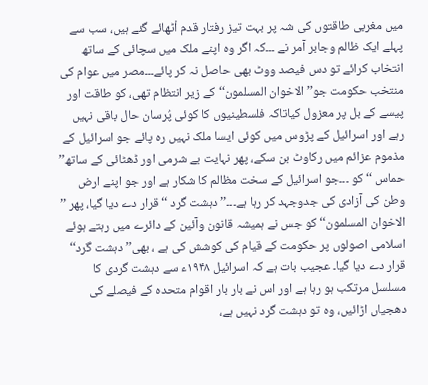میں مغربی طاقتوں کی شہ پر بہت تیز رفتار قدم اْٹھائے گئے ہیں، سب سے پہلے ایک ظالم وجابر آمر نے ۔۔۔کہ اگر وہ اپنے ملک میں سچائی کے ساتھ انتخاب کرائے تو دس فیصد ووٹ بھی حاصل نہ کر پائے۔۔۔مصر میں عوام کی منتخب حکومت جو’’ الاخوان المسلمون‘‘کے زیر انتظام تھی، کو طاقت اور پیسے کے بل پر معزول کیاتاکہ فلسطینیوں کا کوئی پُرسان حال باقی نہیں رہے اور اسرائیل کے پڑوس میں کوئی ایسا ملک نہیں رہ پائے جو اسرائیل کے مذموم عزائم میں رکاوٹ بن سکے، پھر نہایت بے شرمی اور ڈھٹائی کے ساتھ’’ حماس ‘‘کو ۔۔۔جو اسرائیل کے سخت مظالم کا شکار ہے اور جو اپنے ارض وطن کی آزادی کی جدوجہد کر رہا ہے۔۔۔’’ دہشت گرد ‘‘قرار دے دیا گیا، پھر ’’ الاخوان المسلمون‘‘ کو جس نے ہمیشہ قانون وآئین کے دائرے میں رہتے ہوئے اسلامی اصولوں پر حکومت کے قیام کی کوشش کی ہے ، بھی’’ دہشت گرد‘‘ قرار دے دیا گیا۔ عجیب بات ہے کہ اسرائیل ۱۹۴۸ء سے دہشت گردی کا مسلسل مرتکب ہو رہا ہے اور اس نے بار بار اقوام متحدہ کے فیصلے کی دھجیاں اڑائیں، وہ تو دہشت گرد نہیں ہے،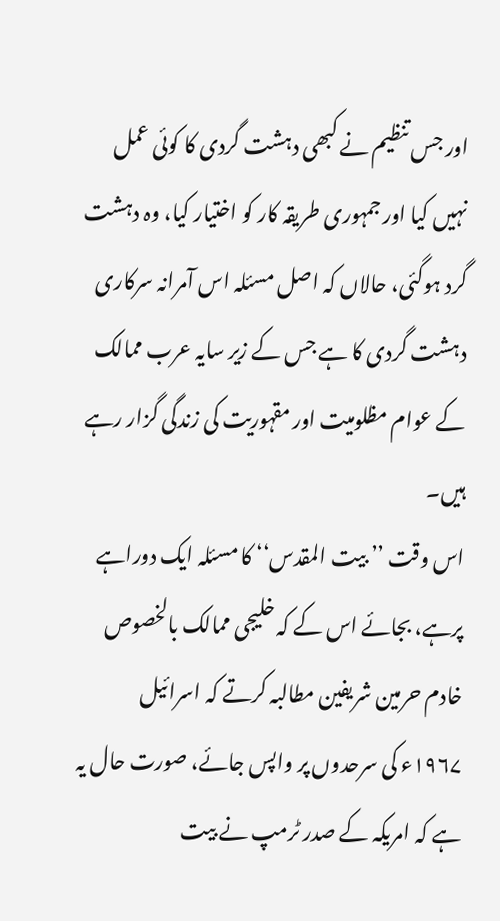اور جس تنظیم نے کبھی دہشت گردی کا کوئی عمل نہیں کیا اور جمہوری طریقہ کار کو اختیار کیا، وہ دہشت گرد ہوگئی، حالاں کہ اصل مسئلہ اس آمرانہ سرکاری دہشت گردی کا ہے جس کے زیر سایہ عرب ممالک کے عوام مظلومیت اور مقہوریت کی زندگی گزار رہے ہیں۔
اس وقت ’’ بیت المقدس‘‘ کا مسئلہ ایک دوراہے پرہے، بجائے اس کے کہ خلیجی ممالک بالخصوص خادم حرمین شریفین مطالبہ کرتے کہ اسرائیل ۱۹۶۷ء کی سرحدوں پر واپس جائے، صورت حال یہ ہے کہ امریکہ کے صدر ٹرمپ نے بیت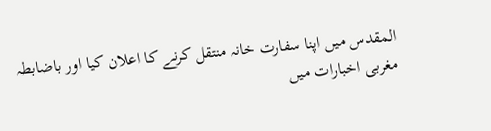المقدس میں اپنا سفارت خانہ منتقل کرنے کا اعلان کیا اور باضابطہ مغربی اخبارات میں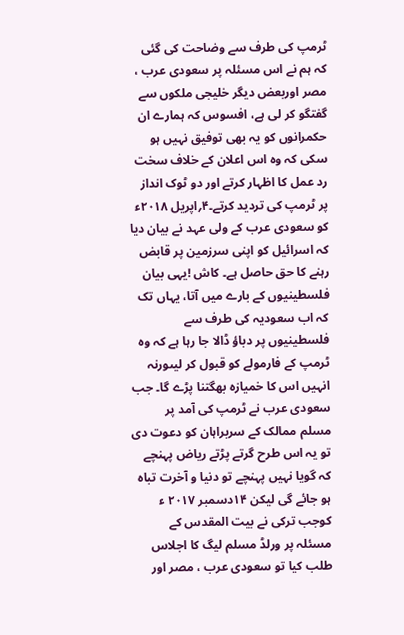ٹرمپ کی طرف سے وضاحت کی گئی کہ ہم نے اس مسئلہ پر سعودی عرب ، مصر اوربعض دیگر خلیجی ملکوں سے گفتگو کر لی ہے، افسوس کہ ہمارے ان حکمرانوں کو یہ بھی توفیق نہیں ہو سکی کہ وہ اس اعلان کے خلاف سخت رد عمل کا اظہار کرتے اور دو ٹوک انداز پر ٹرمپ کی تردید کرتے۔۴؍اپریل ۲۰۱۸ء کو سعودی عرب کے ولی عہد نے بیان دیا کہ اسرائیل کو اپنی سرزمین پر قابض رہنے کا حق حاصل ہے۔ کاش !یہی بیان فلسطینیوں کے بارے میں آتا، یہاں تک کہ اب سعودیہ کی طرف سے فلسطینیوں پر دباؤ ڈالا جا رہا ہے کہ وہ ٹرمپ کے فارمولے کو قبول کر لیںورنہ انہیں اس کا خمیازہ بھگتنا پڑے گا۔ جب سعودی عرب نے ٹرمپ کی آمد پر مسلم ممالک کے سربراہان کو دعوت دی تو یہ اس طرح گرتے پڑتے ریاض پہنچے کہ گویا نہیں پہنچے تو دنیا و آخرت تباہ ہو جائے گی لیکن ۱۴دسمبر ۲۰۱۷ ء کوجب ترکی نے بیت المقدس کے مسئلہ پر ورلڈ مسلم لیگ کا اجلاس طلب کیا تو سعودی عرب ، مصر اور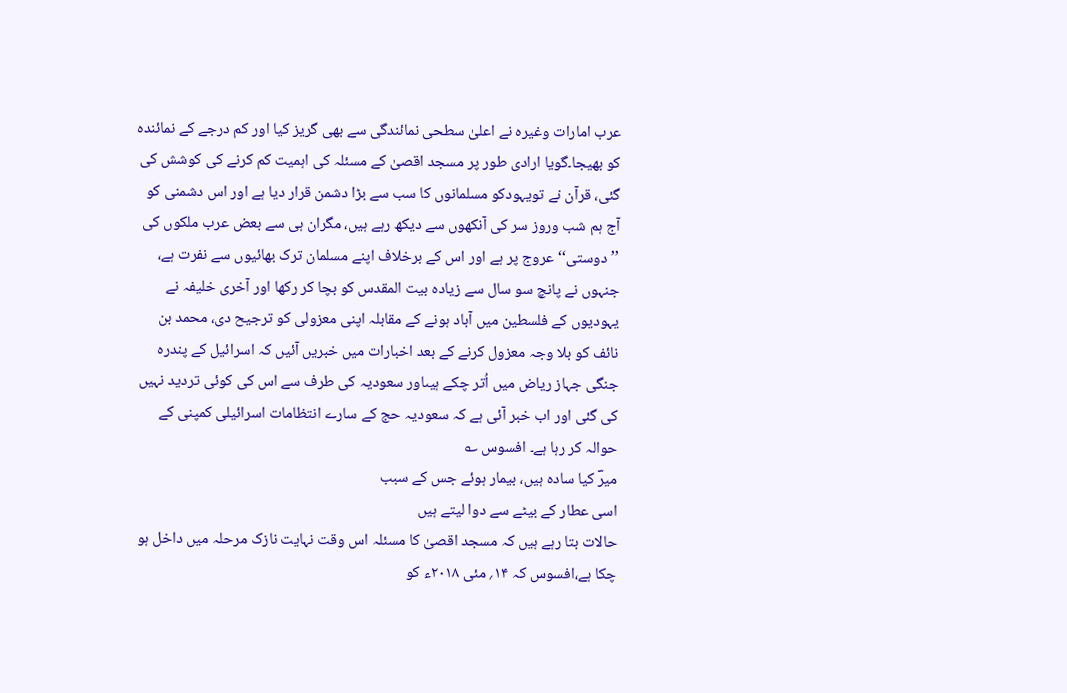عرب امارات وغیرہ نے اعلیٰ سطحی نمائندگی سے بھی گریز کیا اور کم درجے کے نمائندہ کو بھیجا۔گویا ارادی طور پر مسجد اقصیٰ کے مسئلہ کی اہمیت کم کرنے کی کوشش کی گئی، قرآن نے تویہودکو مسلمانوں کا سب سے بڑا دشمن قرار دیا ہے اور اس دشمنی کو آج ہم شب وروز سر کی آنکھوں سے دیکھ رہے ہیں، مگران ہی سے بعض عرب ملکوں کی ’’دوستی‘‘ عروج پر ہے اور اس کے برخلاف اپنے مسلمان ترک بھائیوں سے نفرت ہے، جنہوں نے پانچ سو سال سے زیادہ بیت المقدس کو بچا کر رکھا اور آخری خلیفہ نے یہودیوں کے فلسطین میں آباد ہونے کے مقابلہ اپنی معزولی کو ترجیح دی، محمد بن نائف کو بلا وجہ معزول کرنے کے بعد اخبارات میں خبریں آئیں کہ اسرائیل کے پندرہ جنگی جہاز ریاض میں اُتر چکے ہیںاور سعودیہ کی طرف سے اس کی کوئی تردید نہیں کی گئی اور اب خبر آئی ہے کہ سعودیہ حج کے سارے انتظامات اسرائیلی کمپنی کے حوالہ کر رہا ہے۔ افسوس ؎
میرؔ کیا سادہ ہیں، بیمار ہوئے جس کے سبب
اسی عطار کے بیٹے سے دوا لیتے ہیں
حالات بتا رہے ہیں کہ مسجد اقصیٰ کا مسئلہ اس وقت نہایت نازک مرحلہ میں داخل ہو چکا ہے،افسوس کہ ۱۴؍ مئی ۲۰۱۸ء کو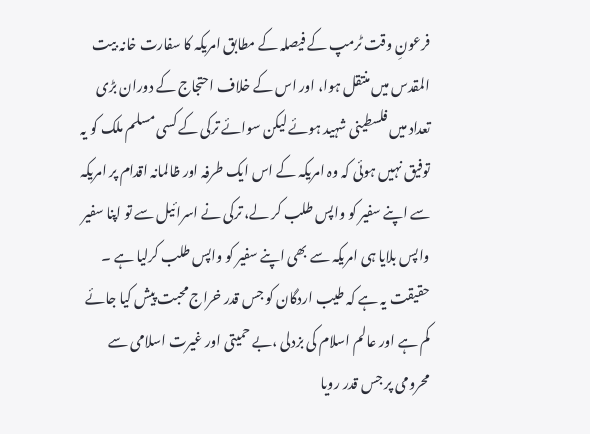فرعونِ وقت ٹرمپ کے فیصلہ کے مطابق امریکہ کا سفارت خانہ بیت المقدس میں منتقل ہوا، اور اس کے خلاف احتجاج کے دوران بڑی تعداد میں فلسطینی شہید ہوئے لیکن سوائے ترکی کے کسی مسلم ملک کو یہ توفیق نہیں ہوئی کہ وہ امریکہ کے اس ایک طرفہ اور ظالمانہ اقدام پر امریکہ سے اپنے سفیر کو واپس طلب کر لے، ترکی نے اسرائیل سے تو اپنا سفیر واپس بلایا ہی امریکہ سے بھی اپنے سفیر کو واپس طلب کرلیا ہے ۔ حقیقت یہ ہے کہ طیب اردگان کو جس قدر خراج محبت پیش کیا جائے کم ہے اور عالم اسلام کی بزدلی ،بے حمیتی اور غیرت اسلامی سے محرومی پر جس قدر رویا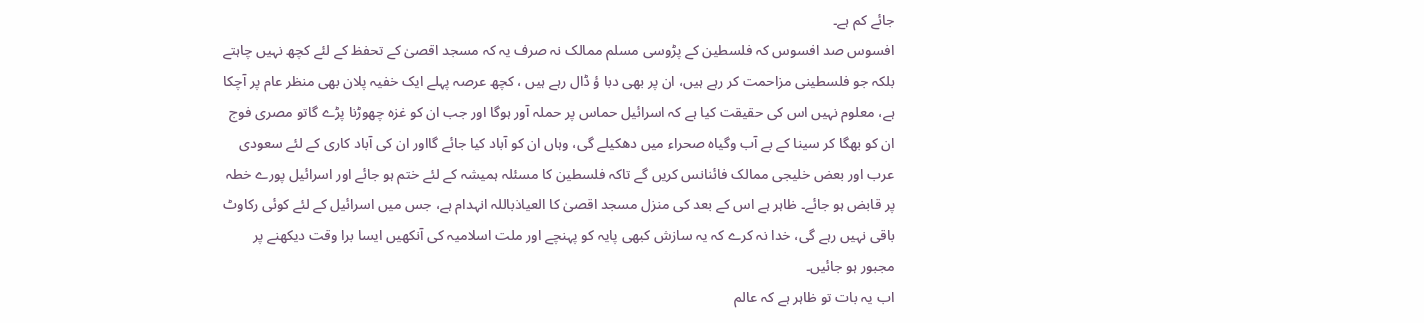جائے کم ہے۔
افسوس صد افسوس کہ فلسطین کے پڑوسی مسلم ممالک نہ صرف یہ کہ مسجد اقصیٰ کے تحفظ کے لئے کچھ نہیں چاہتے بلکہ جو فلسطینی مزاحمت کر رہے ہیں، ان پر بھی دبا ؤ ڈال رہے ہیں ، کچھ عرصہ پہلے ایک خفیہ پلان بھی منظر عام پر آچکا ہے، معلوم نہیں اس کی حقیقت کیا ہے کہ اسرائیل حماس پر حملہ آور ہوگا اور جب ان کو غزہ چھوڑنا پڑے گاتو مصری فوج ان کو بھگا کر سینا کے بے آب وگیاہ صحراء میں دھکیلے گی، وہاں ان کو آباد کیا جائے گااور ان کی آباد کاری کے لئے سعودی عرب اور بعض خلیجی ممالک فائنانس کریں گے تاکہ فلسطین کا مسئلہ ہمیشہ کے لئے ختم ہو جائے اور اسرائیل پورے خطہ پر قابض ہو جائے۔ ظاہر ہے اس کے بعد کی منزل مسجد اقصیٰ کا العیاذباللہ انہدام ہے، جس میں اسرائیل کے لئے کوئی رکاوٹ باقی نہیں رہے گی، خدا نہ کرے کہ یہ سازش کبھی پایہ کو پہنچے اور ملت اسلامیہ کی آنکھیں ایسا برا وقت دیکھنے پر مجبور ہو جائیں۔
اب یہ بات تو ظاہر ہے کہ عالم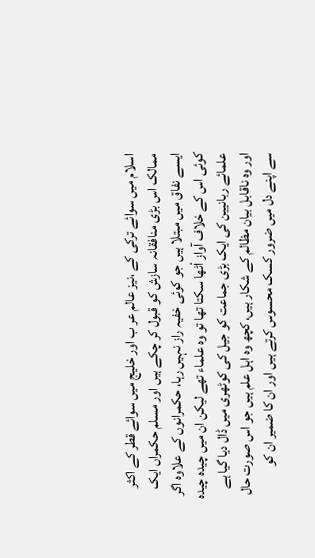اسلام میں سوائے ترکی کے ،نیز عالم عر ب اور خلیج میں سوائے قطر کے اکثر ممالک اس بڑی منافقانہ سازش کو قبول کر چکے ہیں اور مسلم حکمراں ایک ایسے نفاق میں مبتلا ہیں جو کوئی خفیہ راز نہیں رہا، حکمرانوں کے علاوہ اگر کوئی اس کے خلاف آواز اْٹھا سکتا تھا تو وہ علماء تھے لیکن ان میں چیدہ چیدہ علمائے ربانیین کی ایک بڑی جماعت کو جیل کی کوٹھری میں ڈال دیا گیا ہے اور وہ ناقابل بیان مظالم کے شکار ہیں، کچھ وہ اہل علم ہیں جو اس صورت حال سے اپنے دل میں ضرور کسک محسوس کرتے ہیں اور ان کا ضمیر ان کو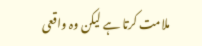ملامت کرتا ہے لیکن وہ واقعی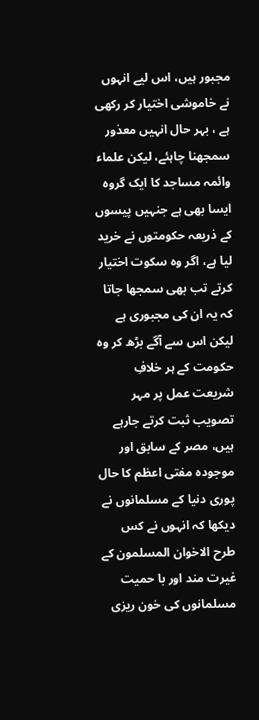مجبور ہیں، اس لیے انہوں نے خاموشی اختیار کر رکھی ہے ، بہر حال انہیں معذور سمجھنا چاہئے، لیکن علماء وائمہ مساجد کا ایک گروہ ایسا بھی ہے جنہیں پیسوں کے ذریعہ حکومتوں نے خرید لیا ہے، اگر وہ سکوت اختیار کرتے تب بھی سمجھا جاتا کہ یہ ان کی مجبوری ہے لیکن اس سے آگے بڑھ کر وہ حکومت کے ہر خلافِ شریعت عمل پر مہر تصویب ثبت کرتے جارہے ہیں، مصر کے سابق اور موجودہ مفتی اعظم کا حال پوری دنیا کے مسلمانوں نے دیکھا کہ انہوں نے کس طرح الاخوان المسلمون کے غیرت مند اور با حمیت مسلمانوں کی خون ریزی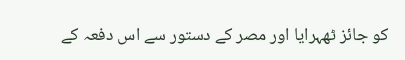کو جائز ٹھہرایا اور مصر کے دستور سے اس دفعہ کے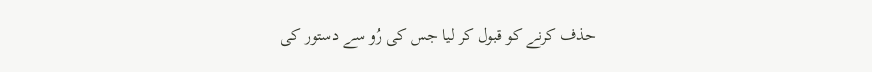حذف کرنے کو قبول کر لیا جس کی رُو سے دستور کی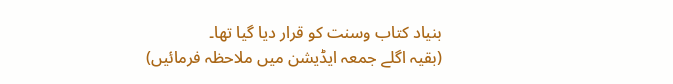بنیاد کتاب وسنت کو قرار دیا گیا تھا۔
(بقیہ اگلے جمعہ ایڈیشن میں ملاحظہ فرمائیں)